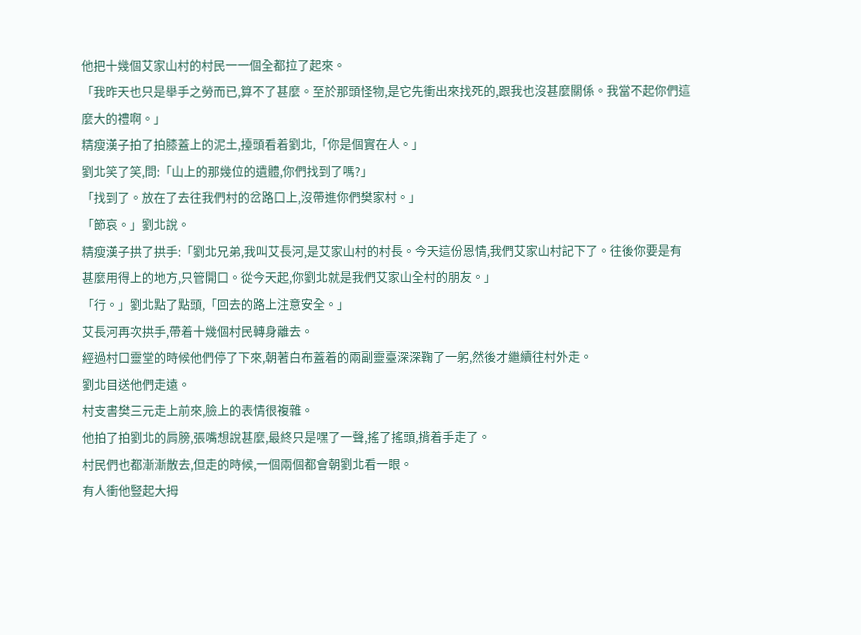他把十幾個艾家山村的村民一一個全都拉了起來。
「我昨天也只是舉手之勞而已,算不了甚麼。至於那頭怪物,是它先衝出來找死的,跟我也沒甚麼關係。我當不起你們這麼大的禮啊。」
精瘦漢子拍了拍膝蓋上的泥土,擡頭看着劉北,「你是個實在人。」
劉北笑了笑,問:「山上的那幾位的遺體,你們找到了嗎?」
「找到了。放在了去往我們村的岔路口上,沒帶進你們樊家村。」
「節哀。」劉北說。
精瘦漢子拱了拱手:「劉北兄弟,我叫艾長河,是艾家山村的村長。今天這份恩情,我們艾家山村記下了。往後你要是有甚麼用得上的地方,只管開口。從今天起,你劉北就是我們艾家山全村的朋友。」
「行。」劉北點了點頭,「回去的路上注意安全。」
艾長河再次拱手,帶着十幾個村民轉身離去。
經過村口靈堂的時候他們停了下來,朝著白布蓋着的兩副靈臺深深鞠了一躬,然後才繼續往村外走。
劉北目送他們走遠。
村支書樊三元走上前來,臉上的表情很複雜。
他拍了拍劉北的肩膀,張嘴想說甚麼,最終只是嘿了一聲,搖了搖頭,揹着手走了。
村民們也都漸漸散去,但走的時候,一個兩個都會朝劉北看一眼。
有人衝他豎起大拇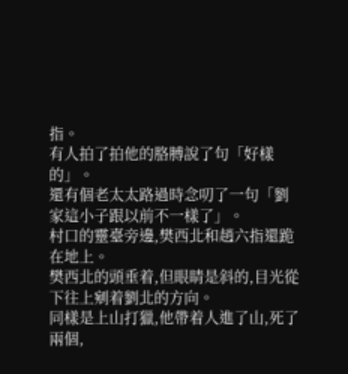指。
有人拍了拍他的胳膊說了句「好樣的」。
還有個老太太路過時念叨了一句「劉家這小子跟以前不一樣了」。
村口的靈臺旁邊,樊西北和趙六指還跪在地上。
樊西北的頭垂着,但眼睛是斜的,目光從下往上剜着劉北的方向。
同樣是上山打獵,他帶着人進了山,死了兩個,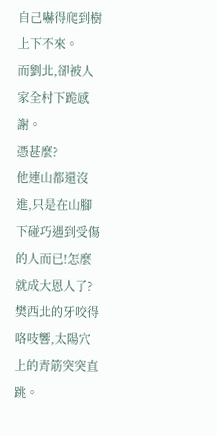自己嚇得爬到樹上下不來。
而劉北,卻被人家全村下跪感謝。
憑甚麼?
他連山都還沒進,只是在山腳下碰巧遇到受傷的人而已!怎麼就成大恩人了?
樊西北的牙咬得咯吱響,太陽穴上的青筋突突直跳。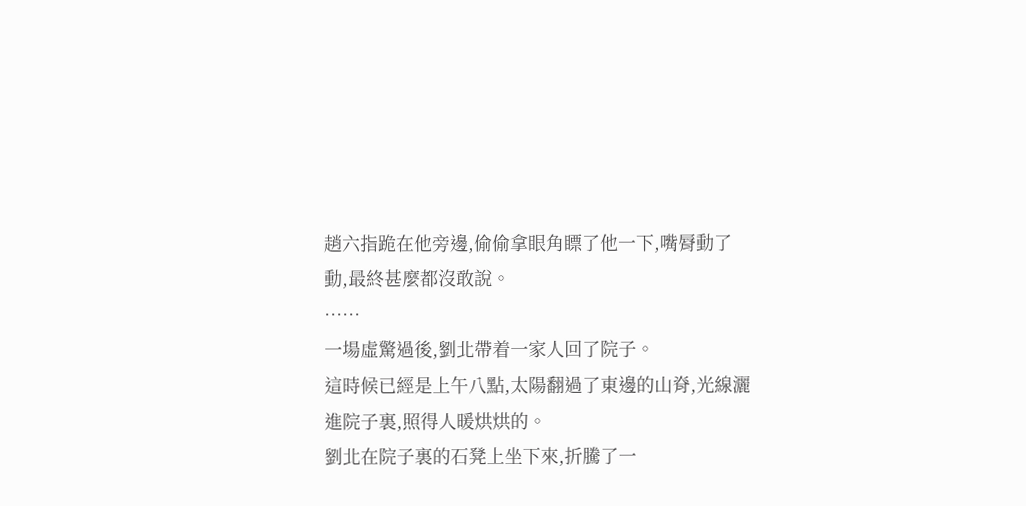趙六指跪在他旁邊,偷偷拿眼角瞟了他一下,嘴脣動了動,最終甚麼都沒敢說。
……
一場虛驚過後,劉北帶着一家人回了院子。
這時候已經是上午八點,太陽翻過了東邊的山脊,光線灑進院子裏,照得人暖烘烘的。
劉北在院子裏的石凳上坐下來,折騰了一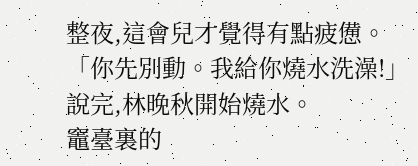整夜,這會兒才覺得有點疲憊。
「你先別動。我給你燒水洗澡!」
說完,林晚秋開始燒水。
竈臺裏的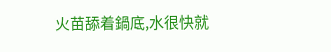火苗舔着鍋底,水很快就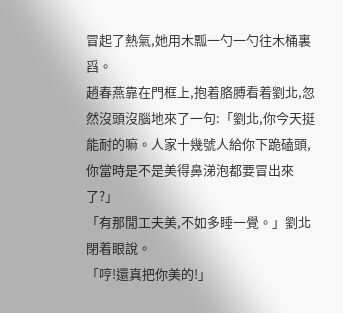冒起了熱氣,她用木瓢一勺一勺往木桶裏舀。
趙春燕靠在門框上,抱着胳膊看着劉北,忽然沒頭沒腦地來了一句:「劉北,你今天挺能耐的嘛。人家十幾號人給你下跪磕頭,你當時是不是美得鼻涕泡都要冒出來了?」
「有那閒工夫美,不如多睡一覺。」劉北閉着眼說。
「哼!還真把你美的!」